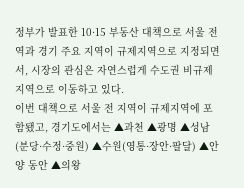정부가 발표한 10·15 부동산 대책으로 서울 전역과 경기 주요 지역이 규제지역으로 지정되면서, 시장의 관심은 자연스럽게 수도권 비규제지역으로 이동하고 있다.
이번 대책으로 서울 전 지역이 규제지역에 포함됐고, 경기도에서는 ▲과천 ▲광명 ▲성남(분당·수정·중원) ▲수원(영통·장안·팔달) ▲안양 동안 ▲의왕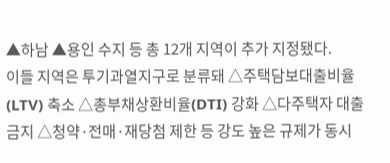▲하남 ▲용인 수지 등 총 12개 지역이 추가 지정됐다.
이들 지역은 투기과열지구로 분류돼 △주택담보대출비율(LTV) 축소 △총부채상환비율(DTI) 강화 △다주택자 대출 금지 △청약·전매·재당첨 제한 등 강도 높은 규제가 동시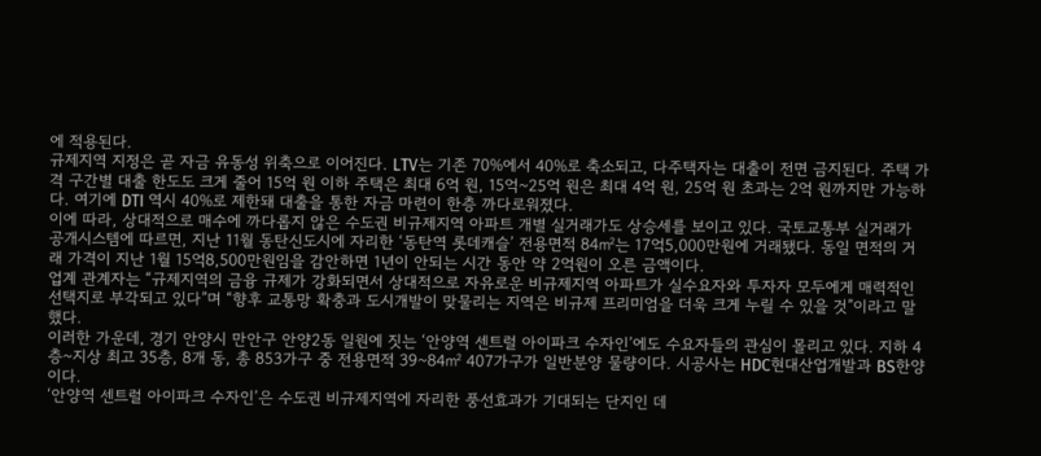에 적용된다.
규제지역 지정은 곧 자금 유동성 위축으로 이어진다. LTV는 기존 70%에서 40%로 축소되고, 다주택자는 대출이 전면 금지된다. 주택 가격 구간별 대출 한도도 크게 줄어 15억 원 이하 주택은 최대 6억 원, 15억~25억 원은 최대 4억 원, 25억 원 초과는 2억 원까지만 가능하다. 여기에 DTI 역시 40%로 제한돼 대출을 통한 자금 마련이 한층 까다로워졌다.
이에 따라, 상대적으로 매수에 까다롭지 않은 수도권 비규제지역 아파트 개별 실거래가도 상승세를 보이고 있다. 국토교통부 실거래가 공개시스템에 따르면, 지난 11월 동탄신도시에 자리한 ‘동탄역 롯데캐슬’ 전용면적 84㎡는 17억5,000만원에 거래됐다. 동일 면적의 거래 가격이 지난 1월 15억8,500만원임을 감안하면 1년이 안되는 시간 동안 약 2억원이 오른 금액이다.
업계 관계자는 “규제지역의 금융 규제가 강화되면서 상대적으로 자유로운 비규제지역 아파트가 실수요자와 투자자 모두에게 매력적인 선택지로 부각되고 있다”며 “향후 교통망 확충과 도시개발이 맞물리는 지역은 비규제 프리미엄을 더욱 크게 누릴 수 있을 것”이라고 말했다.
이러한 가운데, 경기 안양시 만안구 안양2동 일원에 짓는 ‘안양역 센트럴 아이파크 수자인’에도 수요자들의 관심이 몰리고 있다. 지하 4층~지상 최고 35층, 8개 동, 총 853가구 중 전용면적 39~84㎡ 407가구가 일반분양 물량이다. 시공사는 HDC현대산업개발과 BS한양이다.
‘안양역 센트럴 아이파크 수자인’은 수도권 비규제지역에 자리한 풍선효과가 기대되는 단지인 데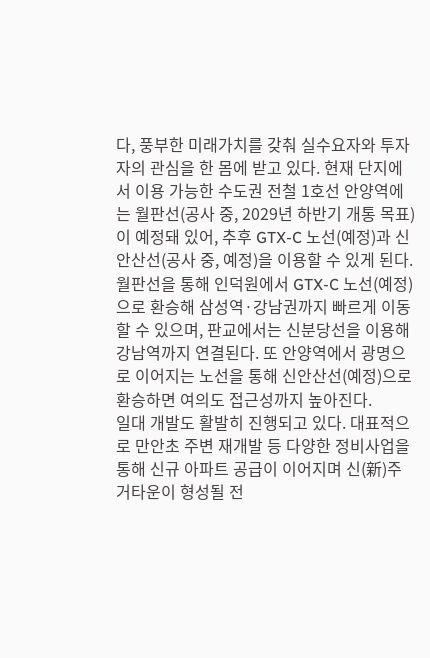다, 풍부한 미래가치를 갖춰 실수요자와 투자자의 관심을 한 몸에 받고 있다. 현재 단지에서 이용 가능한 수도권 전철 1호선 안양역에는 월판선(공사 중, 2029년 하반기 개통 목표)이 예정돼 있어, 추후 GTX-C 노선(예정)과 신안산선(공사 중, 예정)을 이용할 수 있게 된다.
월판선을 통해 인덕원에서 GTX-C 노선(예정)으로 환승해 삼성역·강남권까지 빠르게 이동할 수 있으며, 판교에서는 신분당선을 이용해 강남역까지 연결된다. 또 안양역에서 광명으로 이어지는 노선을 통해 신안산선(예정)으로 환승하면 여의도 접근성까지 높아진다.
일대 개발도 활발히 진행되고 있다. 대표적으로 만안초 주변 재개발 등 다양한 정비사업을 통해 신규 아파트 공급이 이어지며 신(新)주거타운이 형성될 전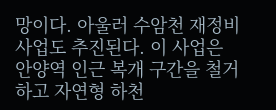망이다. 아울러 수암천 재정비 사업도 추진된다. 이 사업은 안양역 인근 복개 구간을 철거하고 자연형 하천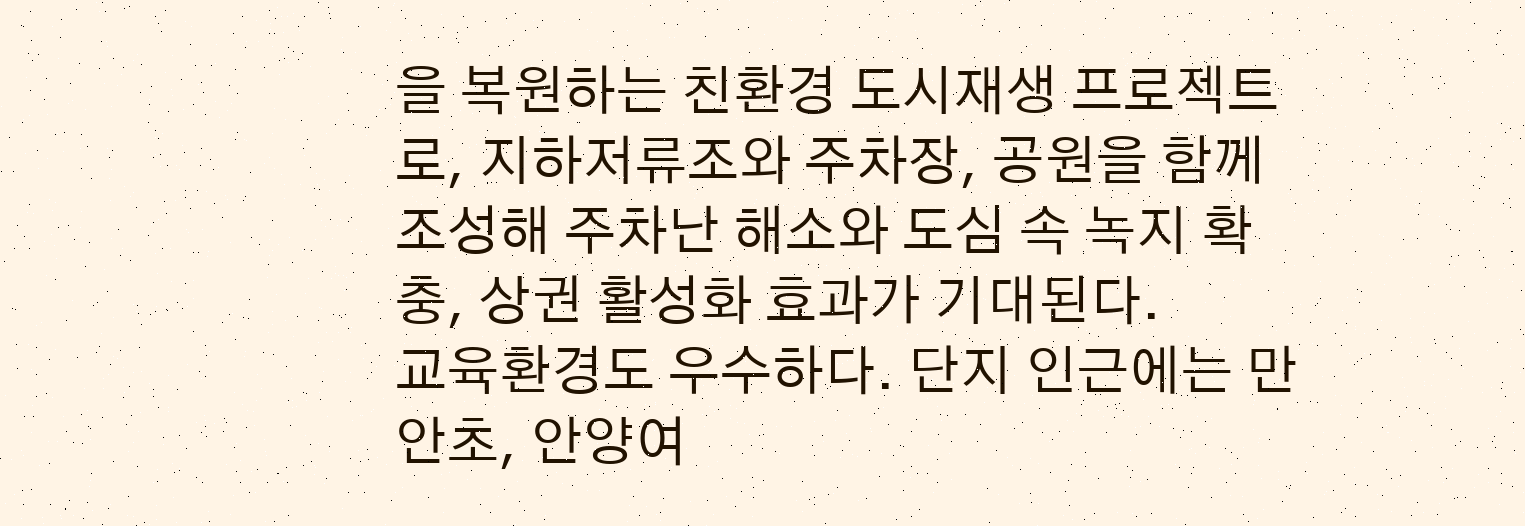을 복원하는 친환경 도시재생 프로젝트로, 지하저류조와 주차장, 공원을 함께 조성해 주차난 해소와 도심 속 녹지 확충, 상권 활성화 효과가 기대된다.
교육환경도 우수하다. 단지 인근에는 만안초, 안양여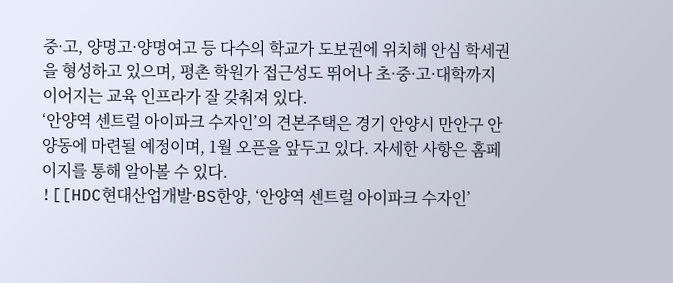중·고, 양명고·양명여고 등 다수의 학교가 도보권에 위치해 안심 학세권을 형성하고 있으며, 평촌 학원가 접근성도 뛰어나 초·중·고·대학까지 이어지는 교육 인프라가 잘 갖춰져 있다.
‘안양역 센트럴 아이파크 수자인’의 견본주택은 경기 안양시 만안구 안양동에 마련될 예정이며, 1월 오픈을 앞두고 있다. 자세한 사항은 홈페이지를 통해 알아볼 수 있다.
![[HDC현대산업개발·BS한양, ‘안양역 센트럴 아이파크 수자인’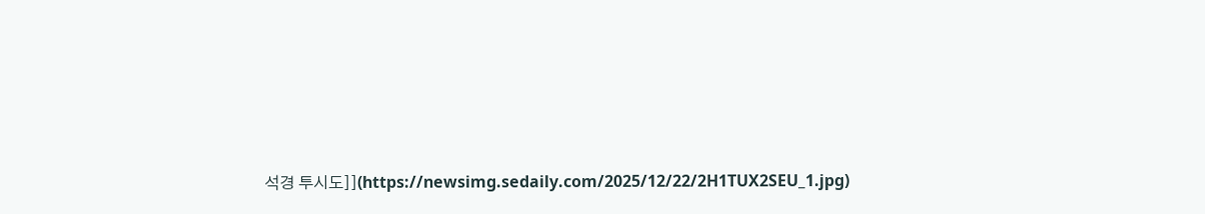석경 투시도]](https://newsimg.sedaily.com/2025/12/22/2H1TUX2SEU_1.jpg)